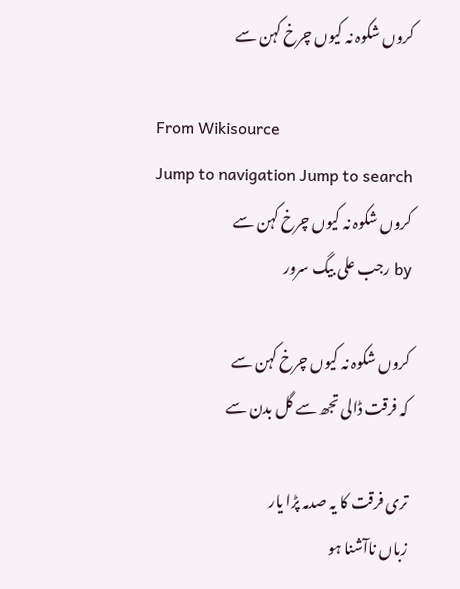کروں شکوہ نہ کیوں چرخ کہن سے

From Wikisource
Jump to navigation Jump to search
کروں شکوہ نہ کیوں چرخ کہن سے
by رجب علی بیگ سرور

کروں شکوہ نہ کیوں چرخ کہن سے
کہ فرقت ڈالی تجھ سے گل بدن سے

تری فرقت کا یہ صدمہ پڑا یار
زباں ناآشنا ہو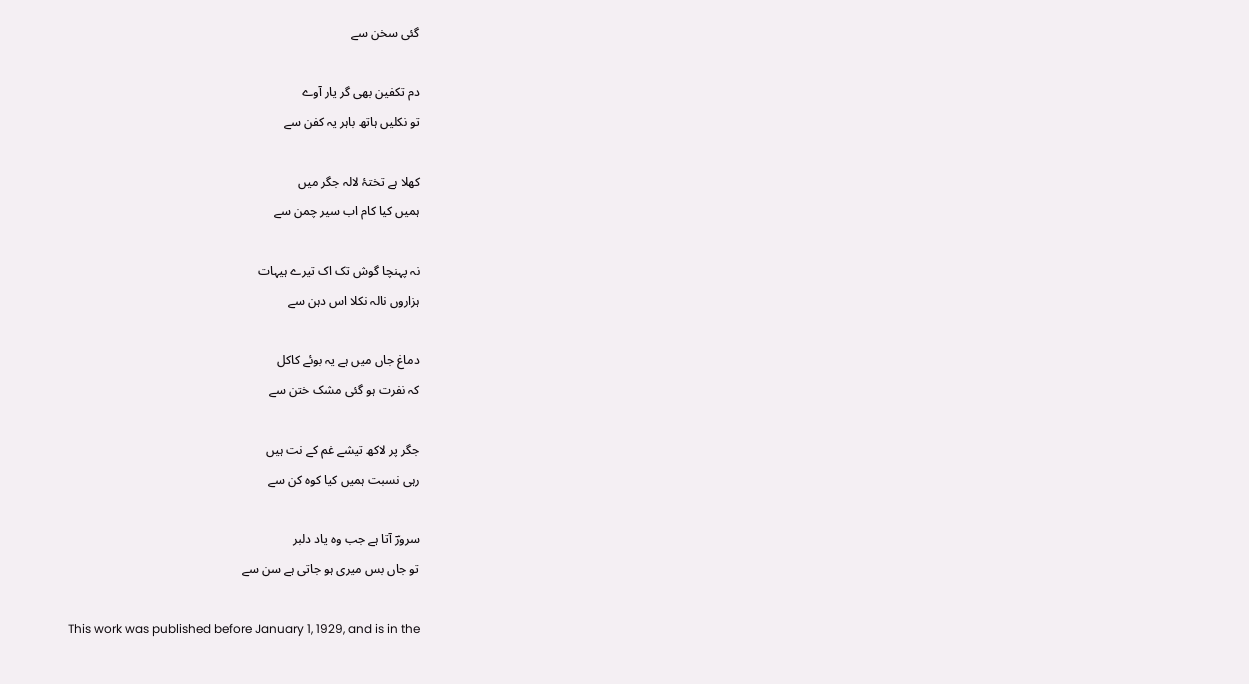گئی سخن سے

دم تکفین بھی گر یار آوے
تو نکلیں ہاتھ باہر یہ کفن سے

کھلا ہے تختۂ لالہ جگر میں
ہمیں کیا کام اب سیر چمن سے

نہ پہنچا گوش تک اک تیرے ہیہات
ہزاروں نالہ نکلا اس دہن سے

دماغ جاں میں ہے یہ بوئے کاکل
کہ نفرت ہو گئی مشک ختن سے

جگر پر لاکھ تیشے غم کے نت ہیں
رہی نسبت ہمیں کیا کوہ کن سے

سرورؔ آتا ہے جب وہ یاد دلبر
تو جاں بس میری ہو جاتی ہے سن سے

This work was published before January 1, 1929, and is in the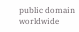public domain worldwide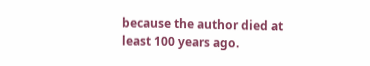because the author died at least 100 years ago.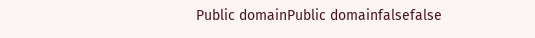Public domainPublic domainfalsefalse